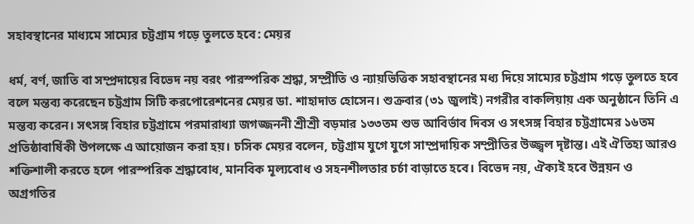সহাবস্থানের মাধ্যমে সাম্যের চট্টগ্রাম গড়ে তুলতে হবে: মেয়র

ধর্ম, বর্ণ, জাতি বা সম্প্রদায়ের বিভেদ নয় বরং পারস্পরিক শ্রদ্ধা, সম্প্রীতি ও ন্যায়ভিত্তিক সহাবস্থানের মধ্য দিয়ে সাম্যের চট্টগ্রাম গড়ে তুলতে হবে বলে মন্তব্য করেছেন চট্টগ্রাম সিটি করপোরেশনের মেয়র ডা. শাহাদাত হোসেন। শুক্রবার (৩১ জুলাই) নগরীর বাকলিয়ায় এক অনুষ্ঠানে তিনি এ মন্তব্য করেন। সৎসঙ্গ বিহার চট্টগ্রামে পরমারাধ্যা জগজ্জননী শ্রীশ্রী বড়মার ১৩৩তম শুভ আবির্ভাব দিবস ও সৎসঙ্গ বিহার চট্টগ্রামের ১৬তম প্রতিষ্ঠাবার্ষিকী উপলক্ষে এ আয়োজন করা হয়। চসিক মেয়র বলেন, চট্টগ্রাম যুগে যুগে সাম্প্রদায়িক সম্প্রীতির উজ্জ্বল দৃষ্টান্ত। এই ঐতিহ্য আরও শক্তিশালী করতে হলে পারস্পরিক শ্রদ্ধাবোধ, মানবিক মূল্যবোধ ও সহনশীলতার চর্চা বাড়াতে হবে। বিভেদ নয়, ঐক্যই হবে উন্নয়ন ও অগ্রগতির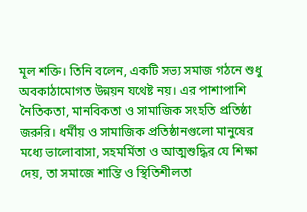মূল শক্তি। তিনি বলেন, একটি সভ্য সমাজ গঠনে শুধু অবকাঠামোগত উন্নয়ন যথেষ্ট নয়। এর পাশাপাশি নৈতিকতা, মানবিকতা ও সামাজিক সংহতি প্রতিষ্ঠা জরুরি। ধর্মীয় ও সামাজিক প্রতিষ্ঠানগুলো মানুষের মধ্যে ভালোবাসা, সহমর্মিতা ও আত্মশুদ্ধির যে শিক্ষা দেয়, তা সমাজে শান্তি ও স্থিতিশীলতা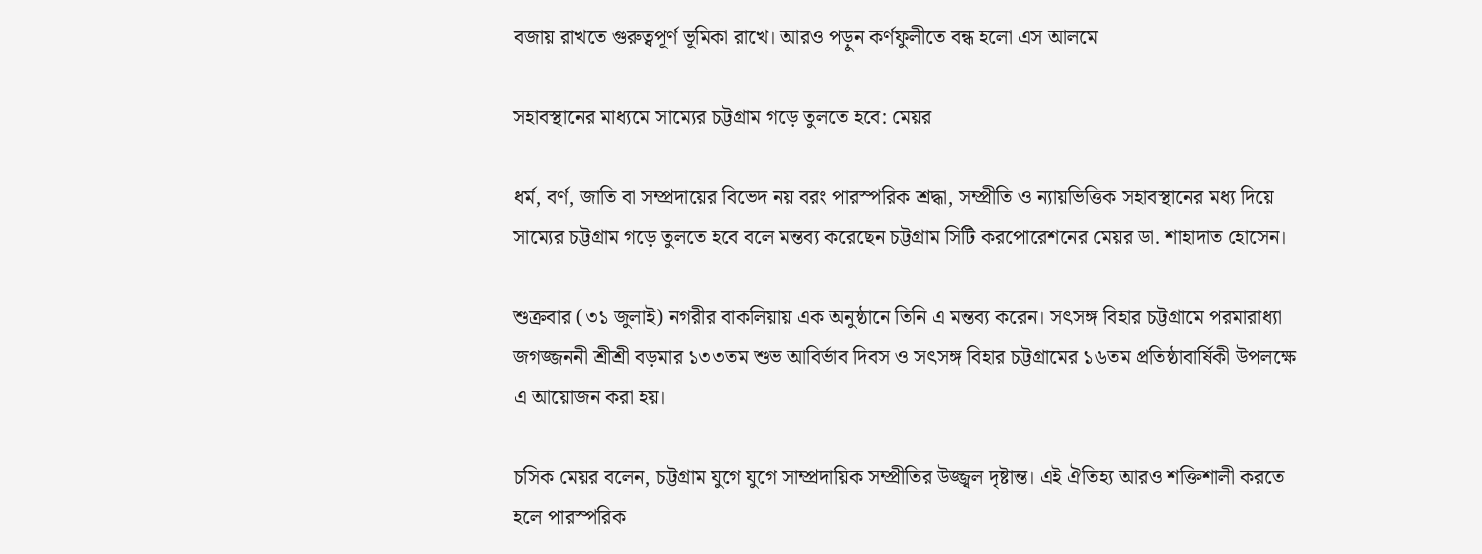বজায় রাখতে গুরুত্বপূর্ণ ভূমিকা রাখে। আরও পড়ুন কর্ণফুলীতে বন্ধ হলো এস আলমে

সহাবস্থানের মাধ্যমে সাম্যের চট্টগ্রাম গড়ে তুলতে হবে: মেয়র

ধর্ম, বর্ণ, জাতি বা সম্প্রদায়ের বিভেদ নয় বরং পারস্পরিক শ্রদ্ধা, সম্প্রীতি ও ন্যায়ভিত্তিক সহাবস্থানের মধ্য দিয়ে সাম্যের চট্টগ্রাম গড়ে তুলতে হবে বলে মন্তব্য করেছেন চট্টগ্রাম সিটি করপোরেশনের মেয়র ডা. শাহাদাত হোসেন।

শুক্রবার (৩১ জুলাই) নগরীর বাকলিয়ায় এক অনুষ্ঠানে তিনি এ মন্তব্য করেন। সৎসঙ্গ বিহার চট্টগ্রামে পরমারাধ্যা জগজ্জননী শ্রীশ্রী বড়মার ১৩৩তম শুভ আবির্ভাব দিবস ও সৎসঙ্গ বিহার চট্টগ্রামের ১৬তম প্রতিষ্ঠাবার্ষিকী উপলক্ষে এ আয়োজন করা হয়।

চসিক মেয়র বলেন, চট্টগ্রাম যুগে যুগে সাম্প্রদায়িক সম্প্রীতির উজ্জ্বল দৃষ্টান্ত। এই ঐতিহ্য আরও শক্তিশালী করতে হলে পারস্পরিক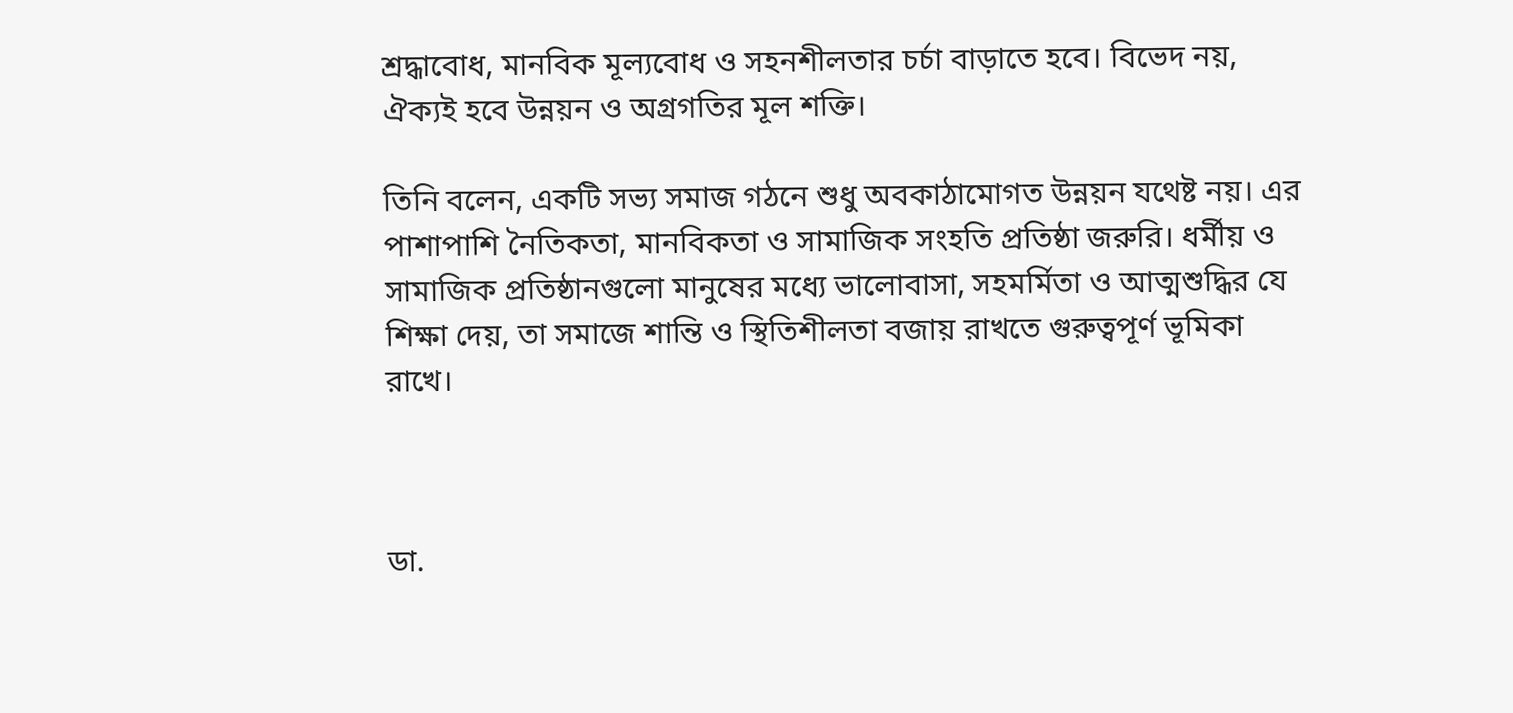শ্রদ্ধাবোধ, মানবিক মূল্যবোধ ও সহনশীলতার চর্চা বাড়াতে হবে। বিভেদ নয়, ঐক্যই হবে উন্নয়ন ও অগ্রগতির মূল শক্তি।

তিনি বলেন, একটি সভ্য সমাজ গঠনে শুধু অবকাঠামোগত উন্নয়ন যথেষ্ট নয়। এর পাশাপাশি নৈতিকতা, মানবিকতা ও সামাজিক সংহতি প্রতিষ্ঠা জরুরি। ধর্মীয় ও সামাজিক প্রতিষ্ঠানগুলো মানুষের মধ্যে ভালোবাসা, সহমর্মিতা ও আত্মশুদ্ধির যে শিক্ষা দেয়, তা সমাজে শান্তি ও স্থিতিশীলতা বজায় রাখতে গুরুত্বপূর্ণ ভূমিকা রাখে।



ডা.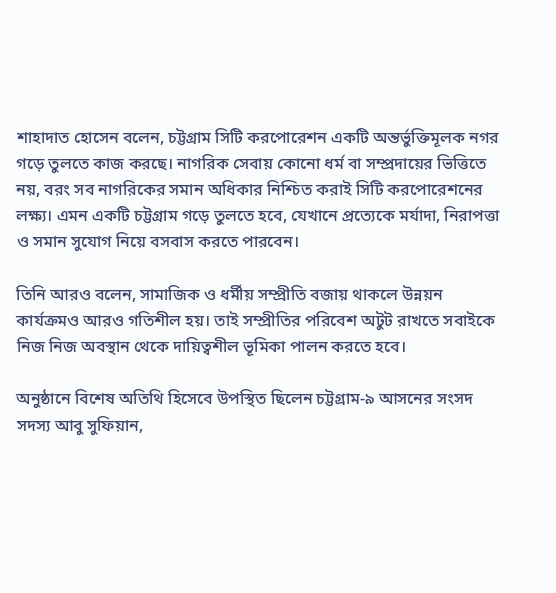শাহাদাত হোসেন বলেন, চট্টগ্রাম সিটি করপোরেশন একটি অন্তর্ভুক্তিমূলক নগর গড়ে তুলতে কাজ করছে। নাগরিক সেবায় কোনো ধর্ম বা সম্প্রদায়ের ভিত্তিতে নয়, বরং সব নাগরিকের সমান অধিকার নিশ্চিত করাই সিটি করপোরেশনের লক্ষ্য। এমন একটি চট্টগ্রাম গড়ে তুলতে হবে, যেখানে প্রত্যেকে মর্যাদা, নিরাপত্তা ও সমান সুযোগ নিয়ে বসবাস করতে পারবেন।

তিনি আরও বলেন, সামাজিক ও ধর্মীয় সম্প্রীতি বজায় থাকলে উন্নয়ন কার্যক্রমও আরও গতিশীল হয়। তাই সম্প্রীতির পরিবেশ অটুট রাখতে সবাইকে নিজ নিজ অবস্থান থেকে দায়িত্বশীল ভূমিকা পালন করতে হবে।

অনুষ্ঠানে বিশেষ অতিথি হিসেবে উপস্থিত ছিলেন চট্টগ্রাম-৯ আসনের সংসদ সদস্য আবু সুফিয়ান,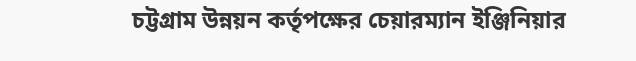চট্টগ্রাম উন্নয়ন কর্তৃপক্ষের চেয়ারম্যান ইঞ্জিনিয়ার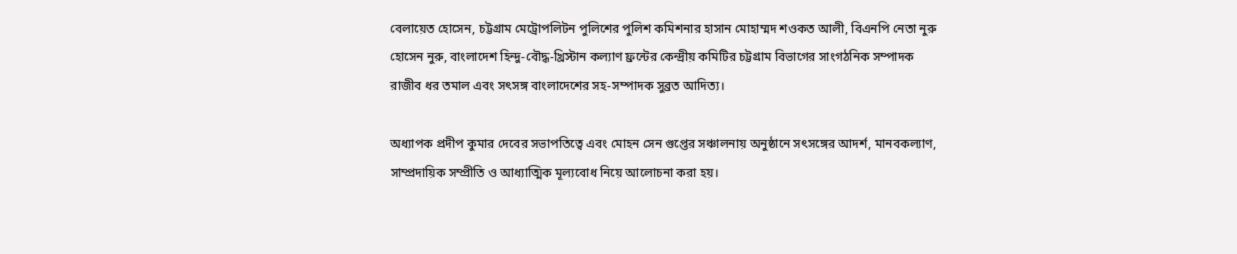বেলায়েত হোসেন, চট্টগ্রাম মেট্রোপলিটন পুলিশের পুলিশ কমিশনার হাসান মোহাম্মদ শওকত আলী, বিএনপি নেতা নুরু হোসেন নুরু, বাংলাদেশ হিন্দু-বৌদ্ধ-খ্রিস্টান কল্যাণ ফ্রন্টের কেন্দ্রীয় কমিটির চট্টগ্রাম বিভাগের সাংগঠনিক সম্পাদক রাজীব ধর তমাল এবং সৎসঙ্গ বাংলাদেশের সহ-সম্পাদক সুব্রত আদিত্য।

অধ্যাপক প্রদীপ কুমার দেবের সভাপতিত্বে এবং মোহন সেন গুপ্তের সঞ্চালনায় অনুষ্ঠানে সৎসঙ্গের আদর্শ, মানবকল্যাণ, সাম্প্রদায়িক সম্প্রীতি ও আধ্যাত্মিক মূল্যবোধ নিয়ে আলোচনা করা হয়।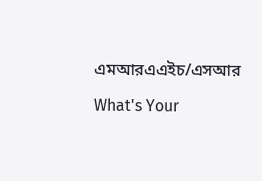এমআরএএইচ/এসআর

What's Your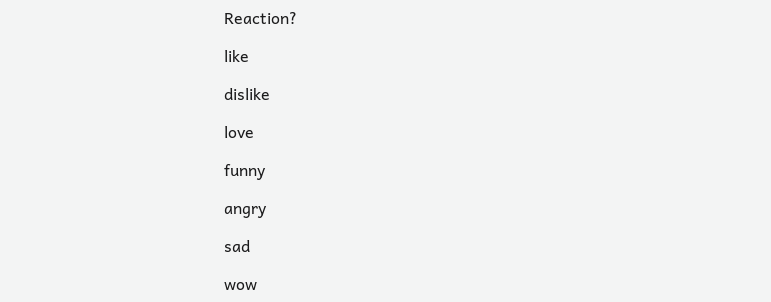Reaction?

like

dislike

love

funny

angry

sad

wow